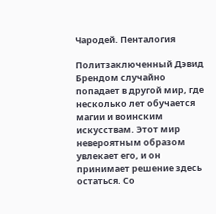Чародей. Пенталогия

Политзаключенный Дэвид Брендом случайно попадает в другой мир, где несколько лет обучается магии и воинским искусствам. Этот мир невероятным образом увлекает его, и он принимает решение здесь остаться. Со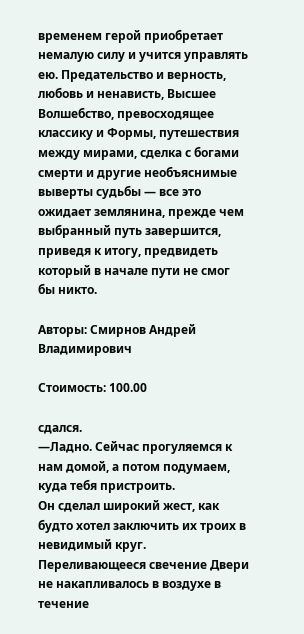временем герой приобретает немалую силу и учится управлять ею. Предательство и верность, любовь и ненависть, Высшее Волшебство, превосходящее классику и Формы, путешествия между мирами, сделка с богами смерти и другие необъяснимые выверты судьбы — все это ожидает землянина, прежде чем выбранный путь завершится, приведя к итогу, предвидеть который в начале пути не смог бы никто.

Авторы: Смирнов Андрей Владимирович

Стоимость: 100.00

сдался.
—Ладно. Сейчас прогуляемся к нам домой, а потом подумаем, куда тебя пристроить.
Он сделал широкий жест, как будто хотел заключить их троих в невидимый круг. Переливающееся свечение Двери не накапливалось в воздухе в течение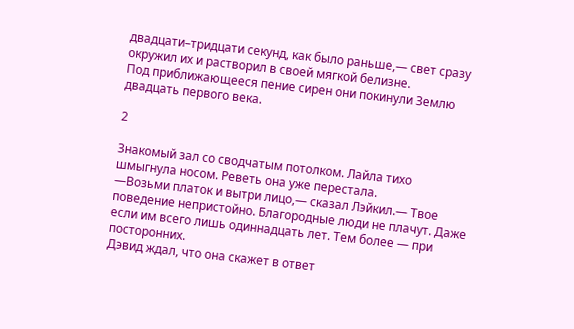двадцати–тридцати секунд, как было раньше,— свет сразу окружил их и растворил в своей мягкой белизне.
Под приближающееся пение сирен они покинули Землю двадцать первого века.

2

Знакомый зал со сводчатым потолком. Лайла тихо шмыгнула носом. Реветь она уже перестала.
—Возьми платок и вытри лицо,— сказал Лэйкил.— Твое поведение непристойно. Благородные люди не плачут. Даже если им всего лишь одиннадцать лет. Тем более — при посторонних.
Дэвид ждал, что она скажет в ответ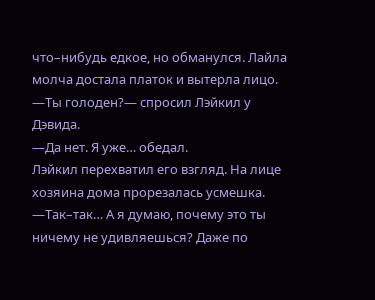что–нибудь едкое, но обманулся. Лайла молча достала платок и вытерла лицо.
—Ты голоден?— спросил Лэйкил у Дэвида.
—Да нет. Я уже… обедал.
Лэйкил перехватил его взгляд. На лице хозяина дома прорезалась усмешка.
—Так–так… А я думаю, почему это ты ничему не удивляешься? Даже по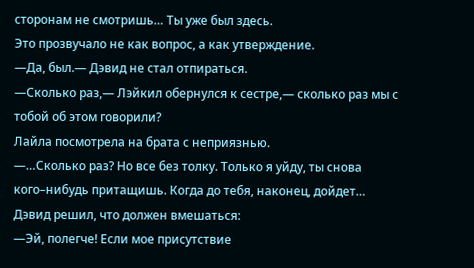сторонам не смотришь… Ты уже был здесь.
Это прозвучало не как вопрос, а как утверждение.
—Да, был.— Дэвид не стал отпираться.
—Сколько раз,— Лэйкил обернулся к сестре,— сколько раз мы с тобой об этом говорили?
Лайла посмотрела на брата с неприязнью.
—…Сколько раз? Но все без толку. Только я уйду, ты снова кого–нибудь притащишь. Когда до тебя, наконец, дойдет…
Дэвид решил, что должен вмешаться:
—Эй, полегче! Если мое присутствие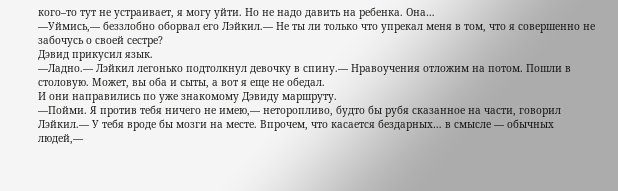кого–то тут не устраивает, я могу уйти. Но не надо давить на ребенка. Она…
—Уймись,— беззлобно оборвал его Лэйкил.— Не ты ли только что упрекал меня в том, что я совершенно не забочусь о своей сестре?
Дэвид прикусил язык.
—Ладно.— Лэйкил легонько подтолкнул девочку в спину.— Нравоучения отложим на потом. Пошли в столовую. Может, вы оба и сыты, а вот я еще не обедал.
И они направились по уже знакомому Дэвиду маршруту.
—Пойми. Я против тебя ничего не имею,— неторопливо, будто бы рубя сказанное на части, говорил Лэйкил.— У тебя вроде бы мозги на месте. Впрочем, что касается бездарных… в смысле — обычных людей,—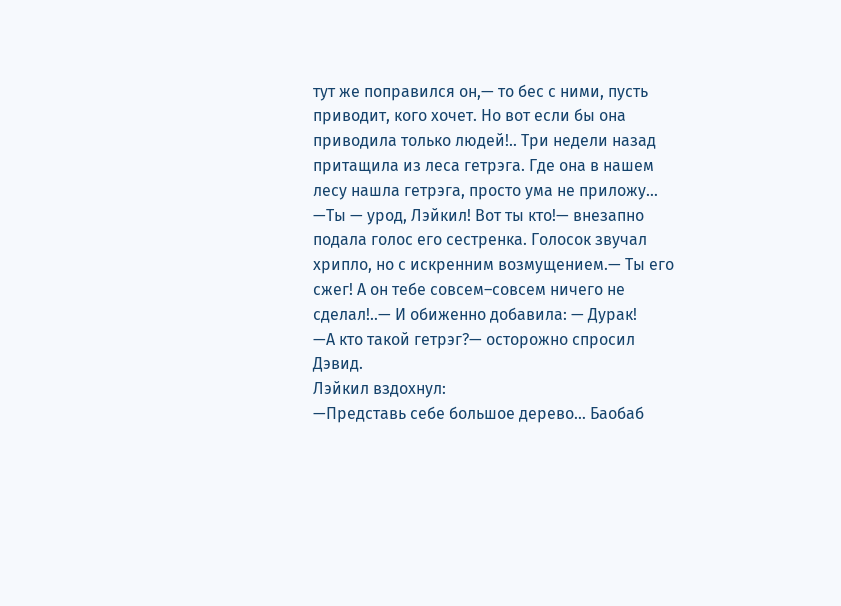тут же поправился он,— то бес с ними, пусть приводит, кого хочет. Но вот если бы она приводила только людей!.. Три недели назад притащила из леса гетрэга. Где она в нашем лесу нашла гетрэга, просто ума не приложу…
—Ты — урод, Лэйкил! Вот ты кто!— внезапно подала голос его сестренка. Голосок звучал хрипло, но с искренним возмущением.— Ты его сжег! А он тебе совсем–совсем ничего не сделал!..— И обиженно добавила: — Дурак!
—А кто такой гетрэг?— осторожно спросил Дэвид.
Лэйкил вздохнул:
—Представь себе большое дерево… Баобаб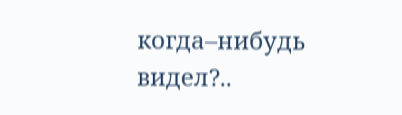когда–нибудь видел?..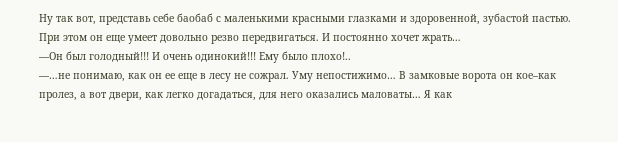Ну так вот, представь себе баобаб с маленькими красными глазками и здоровенной, зубастой пастью. При этом он еще умеет довольно резво передвигаться. И постоянно хочет жрать…
—Он был голодный!!! И очень одинокий!!! Ему было плохо!..
—…не понимаю, как он ее еще в лесу не сожрал. Уму непостижимо… В замковые ворота он кое–как пролез, а вот двери, как легко догадаться, для него оказались маловаты… Я как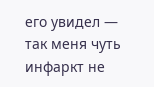его увидел — так меня чуть инфаркт не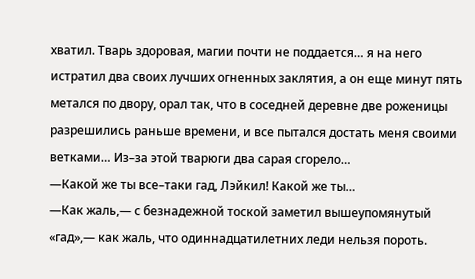хватил. Тварь здоровая, магии почти не поддается… я на него истратил два своих лучших огненных заклятия, а он еще минут пять метался по двору, орал так, что в соседней деревне две роженицы разрешились раньше времени, и все пытался достать меня своими ветками… Из–за этой тварюги два сарая сгорело…
—Какой же ты все–таки гад, Лэйкил! Какой же ты…
—Как жаль,— с безнадежной тоской заметил вышеупомянутый «гад»,— как жаль, что одиннадцатилетних леди нельзя пороть.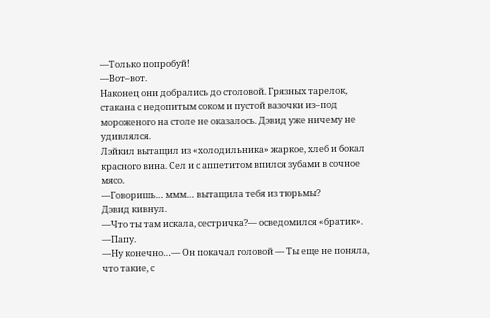—Только попробуй!
—Вот–вот.
Наконец они добрались до столовой. Грязных тарелок, стакана с недопитым соком и пустой вазочки из–под мороженого на столе не оказалось. Дэвид уже ничему не удивлялся.
Лэйкил вытащил из «холодильника» жаркое, хлеб и бокал красного вина. Сел и с аппетитом впился зубами в сочное мясо.
—Говоришь… ммм… вытащила тебя из тюрьмы?
Дэвид кивнул.
—Что ты там искала, сестричка?— осведомился «братик».
—Папу.
—Ну конечно…— Он покачал головой — Ты еще не поняла, что такие, с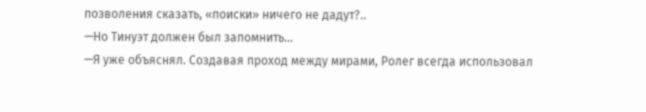позволения сказать, «поиски» ничего не дадут?..
—Но Тинуэт должен был запомнить…
—Я уже объяснял. Создавая проход между мирами, Ролег всегда использовал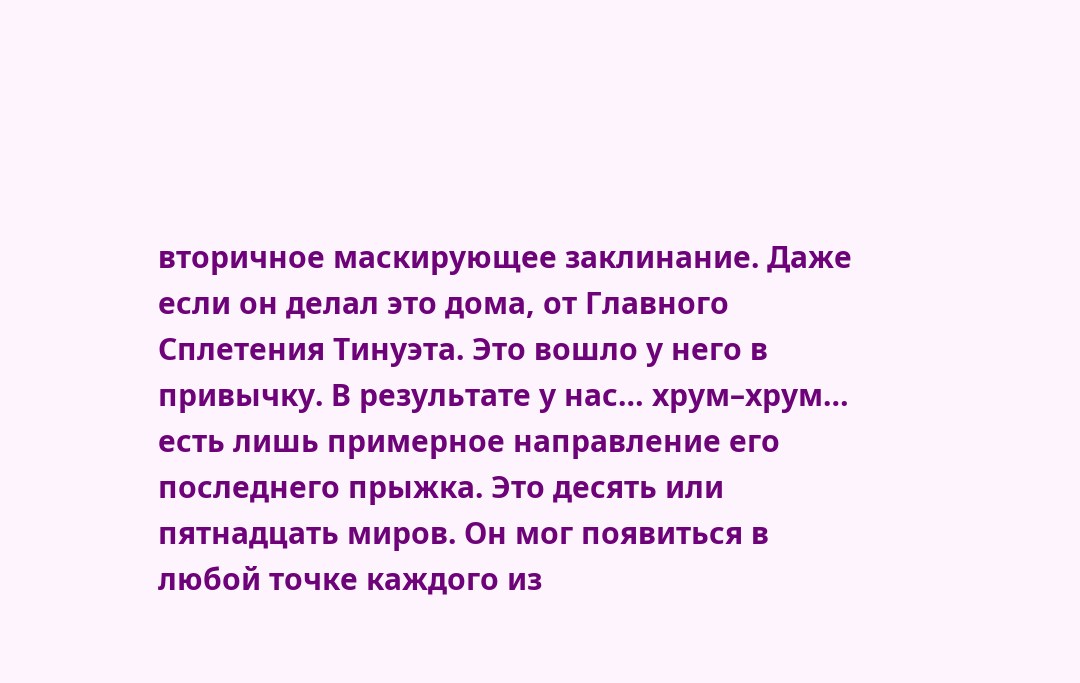вторичное маскирующее заклинание. Даже если он делал это дома, от Главного Сплетения Тинуэта. Это вошло у него в привычку. В результате у нас… хрум–хрум… есть лишь примерное направление его последнего прыжка. Это десять или пятнадцать миров. Он мог появиться в любой точке каждого из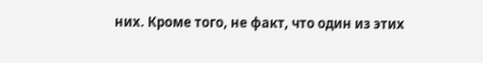них. Кроме того, не факт, что один из этих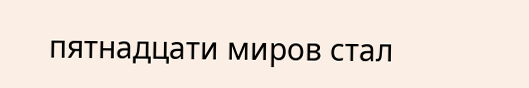пятнадцати миров стал